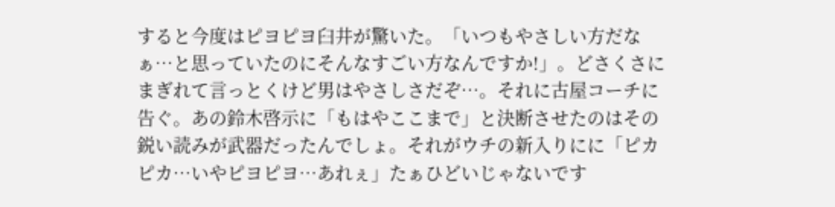すると今度はピヨピヨ臼井が驚いた。「いつもやさしい方だなぁ…と思っていたのにそんなすごい方なんですか!」。どさくさにまぎれて言っとくけど男はやさしさだぞ…。それに古屋コーチに告ぐ。あの鈴木啓示に「もはやここまで」と決断させたのはその鋭い読みが武器だったんでしょ。それがウチの新入りにに「ピカピカ…いやピヨピヨ…あれぇ」たぁひどいじゃないです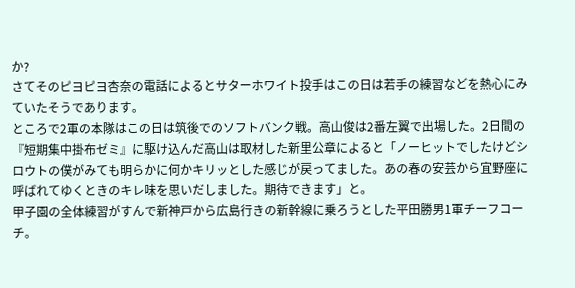か?
さてそのピヨピヨ杏奈の電話によるとサターホワイト投手はこの日は若手の練習などを熱心にみていたそうであります。
ところで2軍の本隊はこの日は筑後でのソフトバンク戦。高山俊は2番左翼で出場した。2日間の『短期集中掛布ゼミ』に駆け込んだ高山は取材した新里公章によると「ノーヒットでしたけどシロウトの僕がみても明らかに何かキリッとした感じが戻ってました。あの春の安芸から宜野座に呼ばれてゆくときのキレ味を思いだしました。期待できます」と。
甲子園の全体練習がすんで新神戸から広島行きの新幹線に乗ろうとした平田勝男1軍チーフコーチ。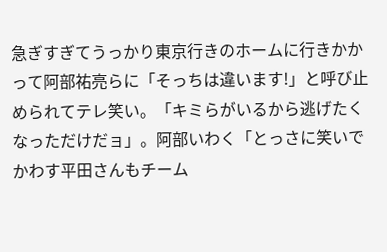急ぎすぎてうっかり東京行きのホームに行きかかって阿部祐亮らに「そっちは違います!」と呼び止められてテレ笑い。「キミらがいるから逃げたくなっただけだョ」。阿部いわく「とっさに笑いでかわす平田さんもチーム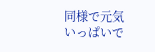同様で元気いっぱいで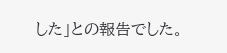した」との報告でした。